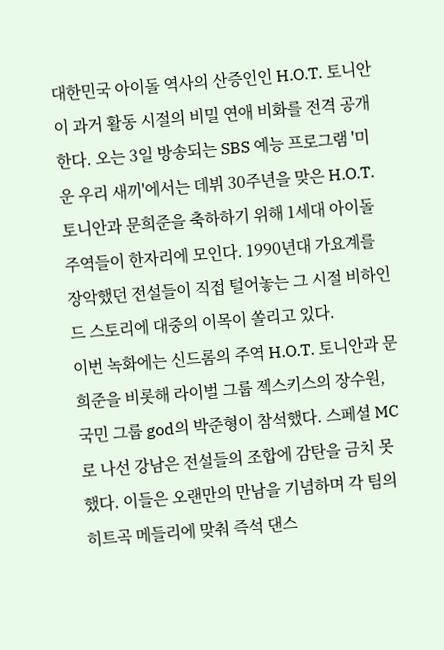대한민국 아이돌 역사의 산증인인 H.O.T. 토니안이 과거 활동 시절의 비밀 연애 비화를 전격 공개한다. 오는 3일 방송되는 SBS 예능 프로그램 '미운 우리 새끼'에서는 데뷔 30주년을 맞은 H.O.T. 토니안과 문희준을 축하하기 위해 1세대 아이돌 주역들이 한자리에 모인다. 1990년대 가요계를 장악했던 전설들이 직접 털어놓는 그 시절 비하인드 스토리에 대중의 이목이 쏠리고 있다.
이번 녹화에는 신드롬의 주역 H.O.T. 토니안과 문희준을 비롯해 라이벌 그룹 젝스키스의 장수원, 국민 그룹 god의 박준형이 참석했다. 스페셜 MC로 나선 강남은 전설들의 조합에 감탄을 금치 못했다. 이들은 오랜만의 만남을 기념하며 각 팀의 히트곡 메들리에 맞춰 즉석 댄스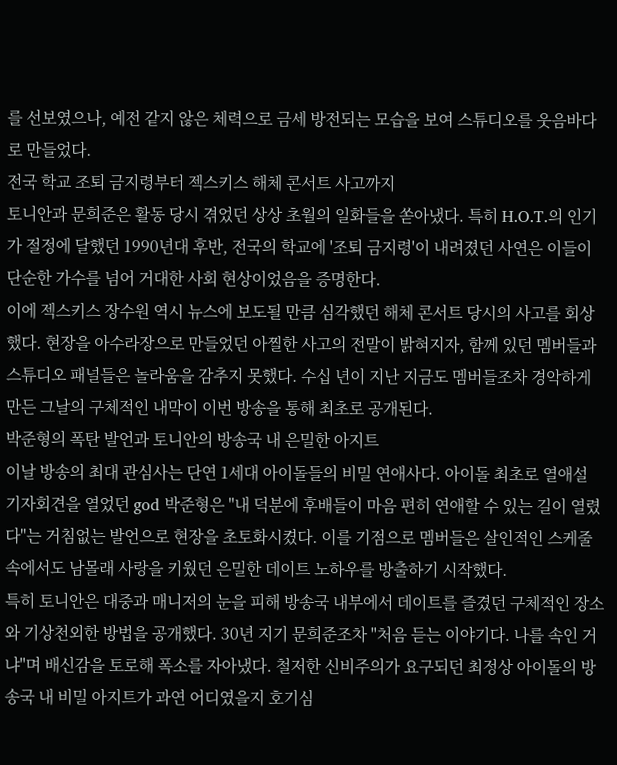를 선보였으나, 예전 같지 않은 체력으로 금세 방전되는 모습을 보여 스튜디오를 웃음바다로 만들었다.
전국 학교 조퇴 금지령부터 젝스키스 해체 콘서트 사고까지
토니안과 문희준은 활동 당시 겪었던 상상 초월의 일화들을 쏟아냈다. 특히 H.O.T.의 인기가 절정에 달했던 1990년대 후반, 전국의 학교에 '조퇴 금지령'이 내려졌던 사연은 이들이 단순한 가수를 넘어 거대한 사회 현상이었음을 증명한다.
이에 젝스키스 장수원 역시 뉴스에 보도될 만큼 심각했던 해체 콘서트 당시의 사고를 회상했다. 현장을 아수라장으로 만들었던 아찔한 사고의 전말이 밝혀지자, 함께 있던 멤버들과 스튜디오 패널들은 놀라움을 감추지 못했다. 수십 년이 지난 지금도 멤버들조차 경악하게 만든 그날의 구체적인 내막이 이번 방송을 통해 최초로 공개된다.
박준형의 폭탄 발언과 토니안의 방송국 내 은밀한 아지트
이날 방송의 최대 관심사는 단연 1세대 아이돌들의 비밀 연애사다. 아이돌 최초로 열애설 기자회견을 열었던 god 박준형은 "내 덕분에 후배들이 마음 편히 연애할 수 있는 길이 열렸다"는 거침없는 발언으로 현장을 초토화시켰다. 이를 기점으로 멤버들은 살인적인 스케줄 속에서도 남몰래 사랑을 키웠던 은밀한 데이트 노하우를 방출하기 시작했다.
특히 토니안은 대중과 매니저의 눈을 피해 방송국 내부에서 데이트를 즐겼던 구체적인 장소와 기상천외한 방법을 공개했다. 30년 지기 문희준조차 "처음 듣는 이야기다. 나를 속인 거냐"며 배신감을 토로해 폭소를 자아냈다. 철저한 신비주의가 요구되던 최정상 아이돌의 방송국 내 비밀 아지트가 과연 어디였을지 호기심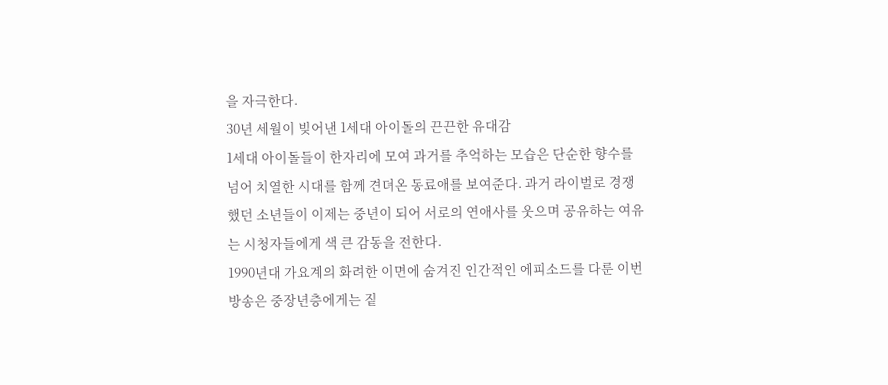을 자극한다.
30년 세월이 빚어낸 1세대 아이돌의 끈끈한 유대감
1세대 아이돌들이 한자리에 모여 과거를 추억하는 모습은 단순한 향수를 넘어 치열한 시대를 함께 견뎌온 동료애를 보여준다. 과거 라이벌로 경쟁했던 소년들이 이제는 중년이 되어 서로의 연애사를 웃으며 공유하는 여유는 시청자들에게 색 큰 감동을 전한다.
1990년대 가요계의 화려한 이면에 숨겨진 인간적인 에피소드를 다룬 이번 방송은 중장년층에게는 짙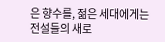은 향수를, 젊은 세대에게는 전설들의 새로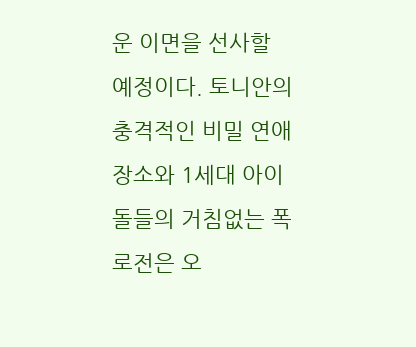운 이면을 선사할 예정이다. 토니안의 충격적인 비밀 연애 장소와 1세대 아이돌들의 거침없는 폭로전은 오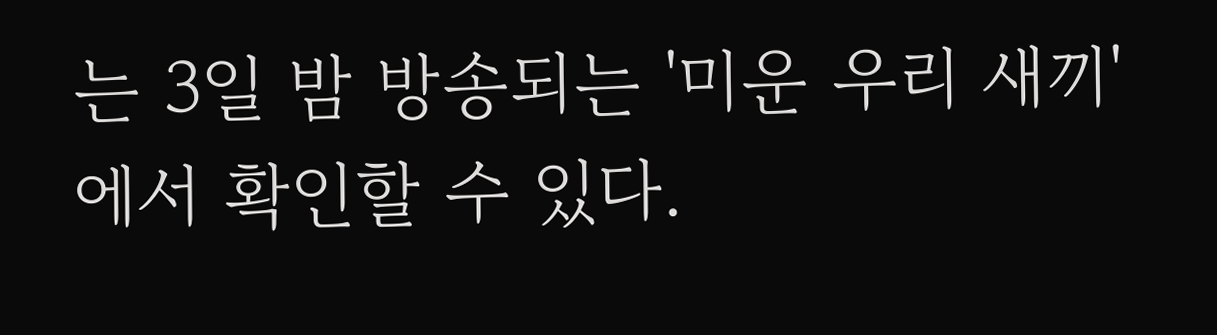는 3일 밤 방송되는 '미운 우리 새끼'에서 확인할 수 있다.